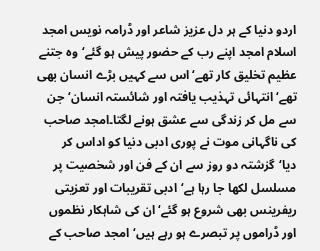اردو دنیا کے ہر دل عزیز شاعر اور ڈرامہ نویس امجد اسلام امجد اپنے رب کے حضور پیش ہو گئے‘وہ جتنے عظیم تخلیق کار تھے‘اس سے کہیں بڑے انسان بھی تھے‘انتہائی تہذیب یافتہ اور شائستہ انسان‘جن سے مل کر زندگی سے عشق ہونے لگتا۔امجد صاحب کی ناگہانی موت نے پوری ادبی دنیا کو اداس کر دیا‘گزشتہ دو روز سے ان کے فن اور شخصیت پر مسلسل لکھا جا رہا ہے‘ادبی تقریبات اور تعزیتی ریفرینس بھی شروع ہو گئے‘ان کی شاہکار نظموں اور ڈراموں پر تبصرے ہو رہے ہیں‘امجد صاحب کے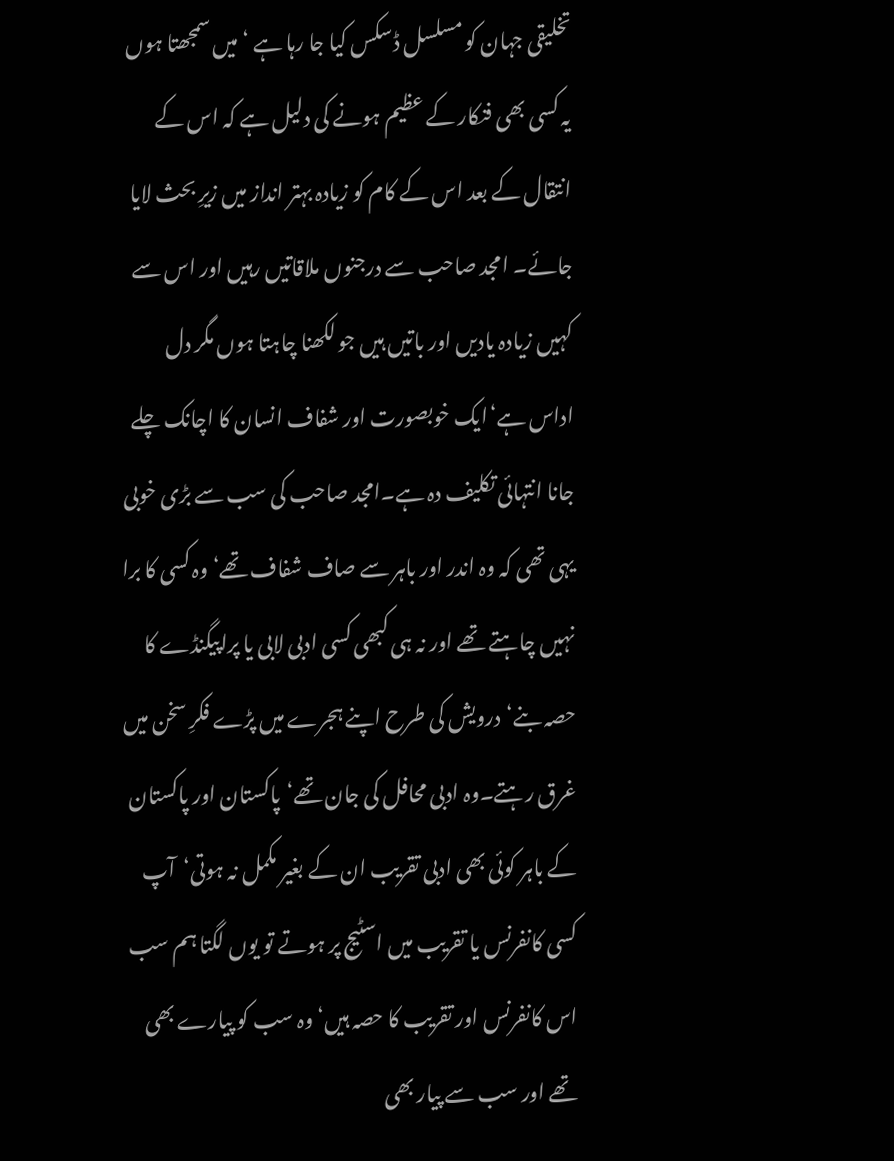تخلیقی جہان کو مسلسل ڈسکس کیا جا رہا ہے ‘ میں سمجھتا ہوں یہ کسی بھی فنکار کے عظیم ہونے کی دلیل ہے کہ اس کے انتقال کے بعد اس کے کام کو زیادہ بہتر انداز میں زیرِ بحث لایا جائے۔ امجد صاحب سے درجنوں ملاقاتیں رہیں اور اس سے کہیں زیادہ یادیں اور باتیں ہیں جو لکھنا چاہتا ہوں مگر دل اداس ہے‘ایک خوبصورت اور شفاف انسان کا اچانک چلے جانا انتہائی تکلیف دہ ہے۔امجد صاحب کی سب سے بڑی خوبی یہی تھی کہ وہ اندر اور باہر سے صاف شفاف تھے‘وہ کسی کا برا نہیں چاہتے تھے اور نہ ہی کبھی کسی ادبی لابی یا پراپیگنڈے کا حصہ بنے‘درویش کی طرح اپنے ہجرے میں پڑے فکرِ سخن میں غرق رہتے۔وہ ادبی محافل کی جان تھے‘پاکستان اور پاکستان کے باہر کوئی بھی ادبی تقریب ان کے بغیر مکمل نہ ہوتی‘آپ کسی کانفرنس یا تقریب میں اسٹیج پر ہوتے تو یوں لگتا ہم سب اس کانفرنس اور تقریب کا حصہ ہیں‘وہ سب کو پیارے بھی تھے اور سب سے پیار بھی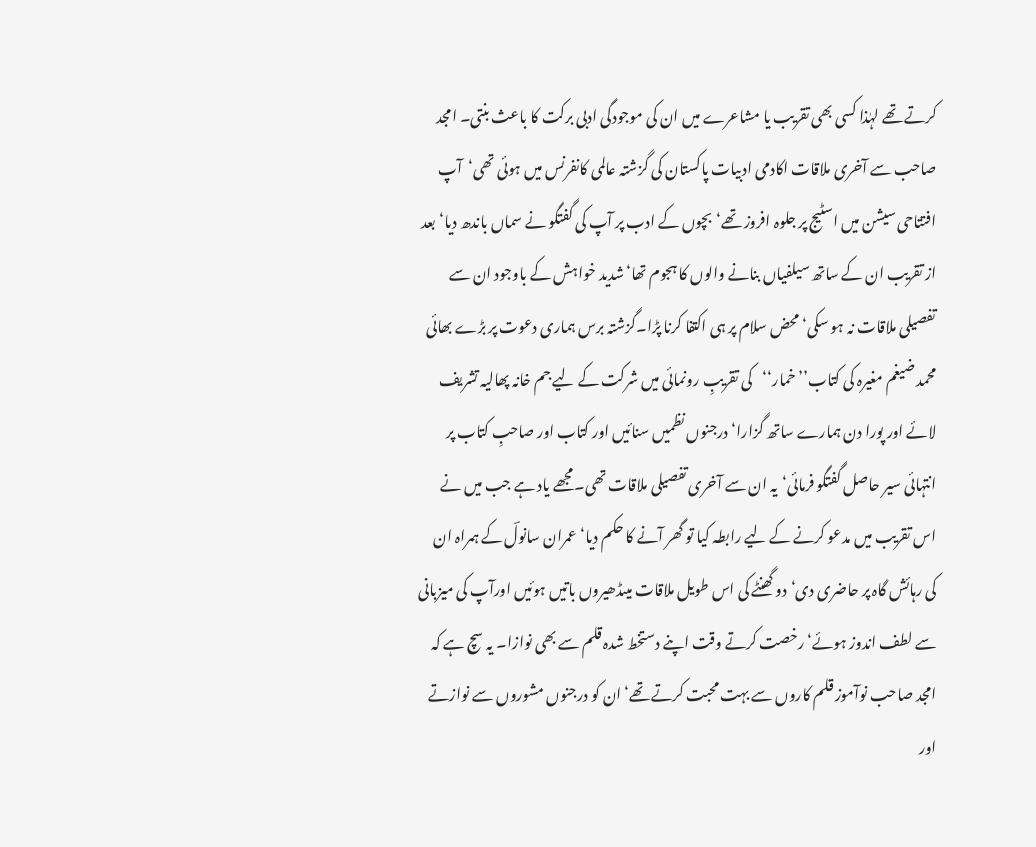کرتے تھے لہٰذا کسی بھی تقریب یا مشاعرے میں ان کی موجودگی ادبی برکت کا باعث بنتی۔ امجد صاحب سے آخری ملاقات اکادمی ادبیات پاکستان کی گزشتہ عالمی کانفرنس میں ہوئی تھی‘آپ افتتاحی سیشن میں اسٹیج پر جلوہ افروز تھے‘بچوں کے ادب پر آپ کی گفتگو نے سماں باندھ دیا‘بعد از تقریب ان کے ساتھ سیلفیاں بنانے والوں کا ہجوم تھا‘شدید خواہش کے باوجود ان سے تفصیلی ملاقات نہ ہو سکی‘محض سلام پر ہی اکتفا کرنا پڑا۔گزشتہ برس ہماری دعوت پر بڑے بھائی محمد ضیغم مغیرہ کی کتاب’’خمار‘‘کی تقریبِ رونمائی میں شرکت کے لیے جم خانہ پھالیہ تشریف لائے اور پورا دن ہمارے ساتھ گزارا‘ درجنوں نظمیں سنائیں اور کتاب اور صاحبِ کتاب پر انتہائی سیر حاصل گفتگو فرمائی‘یہ ان سے آخری تفصیلی ملاقات تھی۔مجھے یاد ہے جب میں نے اس تقریب میں مدعو کرنے کے لیے رابطہ کیا تو گھر آنے کا حکم دیا‘عمران سانولؔ کے ہمراہ ان کی رہائش گاہ پر حاضری دی‘دو گھنٹے کی اس طویل ملاقات میںڈھیروں باتیں ہوئیں اورآپ کی میزبانی سے لطف اندوز ہوئے‘رخصت کرتے وقت اپنے دستخط شدہ قلم سے بھی نوازا۔ یہ سچ ہے کہ امجد صاحب نوآموز قلم کاروں سے بہت محبت کرتے تھے‘ان کو درجنوں مشوروں سے نوازتے اور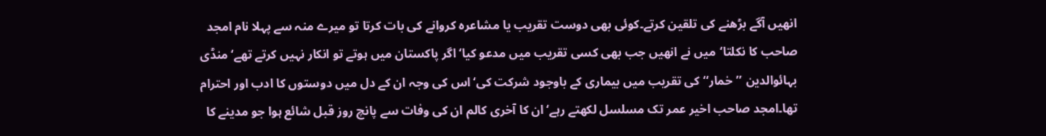انھیں آگے بڑھنے کی تلقین کرتے۔کوئی بھی دوست تقریب یا مشاعرہ کروانے کی بات کرتا تو میرے منہ سے پہلا نام امجد صاحب کا نکلتا‘میں نے انھیں جب بھی کسی تقریب میں مدعو کیا‘اگر پاکستان میں ہوتے تو انکار نہیں کرتے تھے‘منڈی بہائوالدین ’’خمار‘‘ کی تقریب میں بیماری کے باوجود شرکت کی‘اس کی وجہ ان کے دل میں دوستوں کا ادب اور احترام تھا۔امجد صاحب اخیر عمر تک مسلسل لکھتے رہے‘ان کا آخری کالم ان کی وفات سے پانچ روز قبل شائع ہوا جو مدینے کا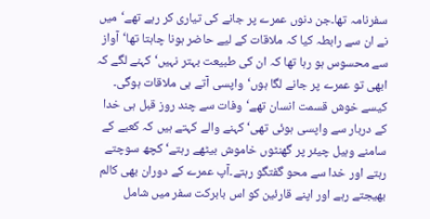سفرنامہ تھا۔جن دنوں عمرے پر جانے کی تیاری کر رہے تھے‘میں نے ان سے رابطہ کیا کہ ملاقات کے لیے حاضر ہونا چاہتا تھا‘آواز سے محسوس ہو رہا تھا کہ ان کی طبیعت بہتر نہیں‘کہنے لگے کہ ابھی تو عمرے پر جانے لگا ہوں‘واپسی آتے ہی ملاقات ہوگی۔ کیسے خوش قسمت انسان تھے‘وفات سے چند روز قبل ہی خدا کے دربار سے واپسی ہوئی تھی‘کہنے والے کہتے ہیں کہ کعبے کے سامنے وہیل چیئر پر گھنٹوں خاموش بیٹھے رہتے‘کچھ سوچتے رہتے اور خدا سے محو گفتگو رہتے۔آپ عمرے کے دوران بھی کالم بھیجتے رہے اور اپنے قارئین کو اس بابرکت سفر میں شامل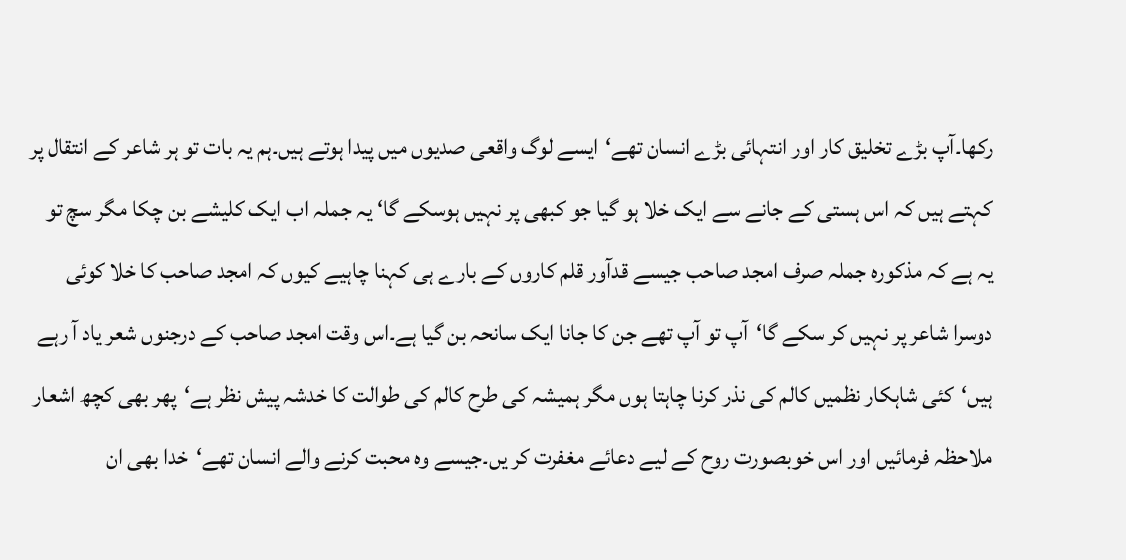رکھا۔آپ بڑے تخلیق کار اور انتہائی بڑے انسان تھے‘ایسے لوگ واقعی صدیوں میں پیدا ہوتے ہیں۔ہم یہ بات تو ہر شاعر کے انتقال پر کہتے ہیں کہ اس ہستی کے جانے سے ایک خلا ہو گیا جو کبھی پر نہیں ہوسکے گا‘ یہ جملہ اب ایک کلیشے بن چکا مگر سچ تو یہ ہے کہ مذکورہ جملہ صرف امجد صاحب جیسے قدآور قلم کاروں کے بارے ہی کہنا چاہیے کیوں کہ امجد صاحب کا خلا کوئی دوسرا شاعر پر نہیں کر سکے گا‘آپ تو آپ تھے جن کا جانا ایک سانحہ بن گیا ہے۔اس وقت امجد صاحب کے درجنوں شعر یاد آ رہے ہیں‘کئی شاہکار نظمیں کالم کی نذر کرنا چاہتا ہوں مگر ہمیشہ کی طرح کالم کی طوالت کا خدشہ پیش نظر ہے‘پھر بھی کچھ اشعار ملاحظہ فرمائیں اور اس خوبصورت روح کے لیے دعائے مغفرت کر یں۔جیسے وہ محبت کرنے والے انسان تھے‘خدا بھی ان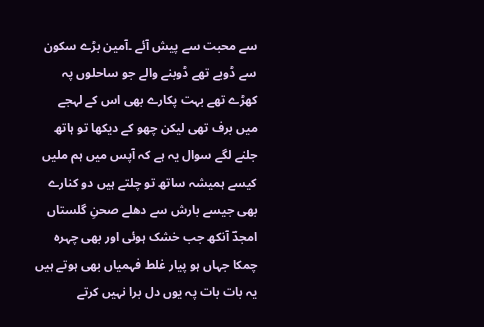سے محبت سے پیش آئے ۔آمین بڑے سکون سے ڈوبے تھے ڈوبنے والے جو ساحلوں پہ کھڑے تھے بہت پکارے بھی اس کے لہجے میں برف تھی لیکن چھو کے دیکھا تو ہاتھ جلنے لگے سوال یہ ہے کہ آپس میں ہم ملیں کیسے ہمیشہ ساتھ تو چلتے ہیں دو کنارے بھی جیسے بارش سے دھلے صحنِ گلستاں امجدؔ آنکھ جب خشک ہوئی اور بھی چہرہ چمکا جہاں ہو پیار غلط فہمیاں بھی ہوتے ہیں یہ بات بات پہ یوں دل برا نہیں کرتے